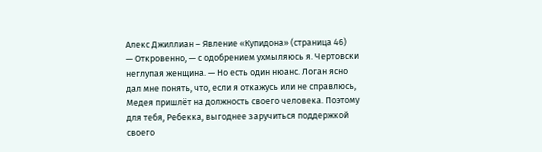Алекс Джиллиан – Явление «Купидона» (страница 46)
— Откровенно, — с одобрением ухмыляюсь я. Чертовски неглупая женщина. — Но есть один нюанс. Логан ясно дал мне понять, что, если я откажусь или не справлюсь, Медея пришлёт на должность своего человека. Поэтому для тебя, Ребекка, выгоднее заручиться поддержкой своего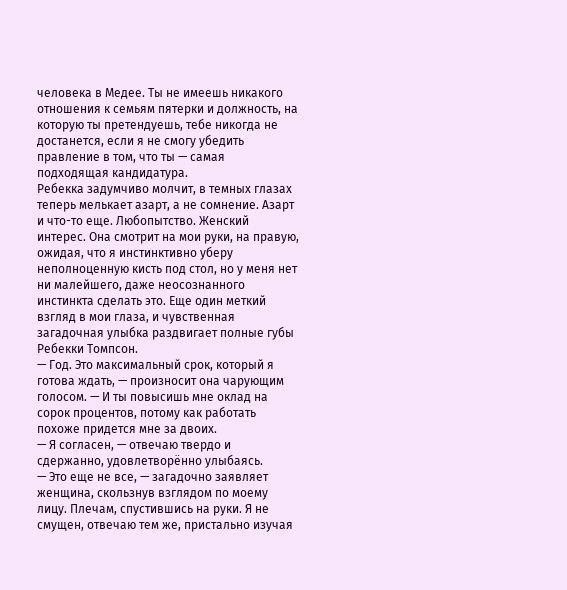человека в Медее. Ты не имеешь никакого отношения к семьям пятерки и должность, на которую ты претендуешь, тебе никогда не достанется, если я не смогу убедить правление в том, что ты — самая подходящая кандидатура.
Ребекка задумчиво молчит, в темных глазах теперь мелькает азарт, а не сомнение. Азарт и что-то еще. Любопытство. Женский интерес. Она смотрит на мои руки, на правую, ожидая, что я инстинктивно уберу неполноценную кисть под стол, но у меня нет ни малейшего, даже неосознанного инстинкта сделать это. Еще один меткий взгляд в мои глаза, и чувственная загадочная улыбка раздвигает полные губы Ребекки Томпсон.
— Год. Это максимальный срок, который я готова ждать, — произносит она чарующим голосом. — И ты повысишь мне оклад на сорок процентов, потому как работать похоже придется мне за двоих.
— Я согласен, — отвечаю твердо и сдержанно, удовлетворённо улыбаясь.
— Это еще не все, — загадочно заявляет женщина, скользнув взглядом по моему лицу. Плечам, спустившись на руки. Я не смущен, отвечаю тем же, пристально изучая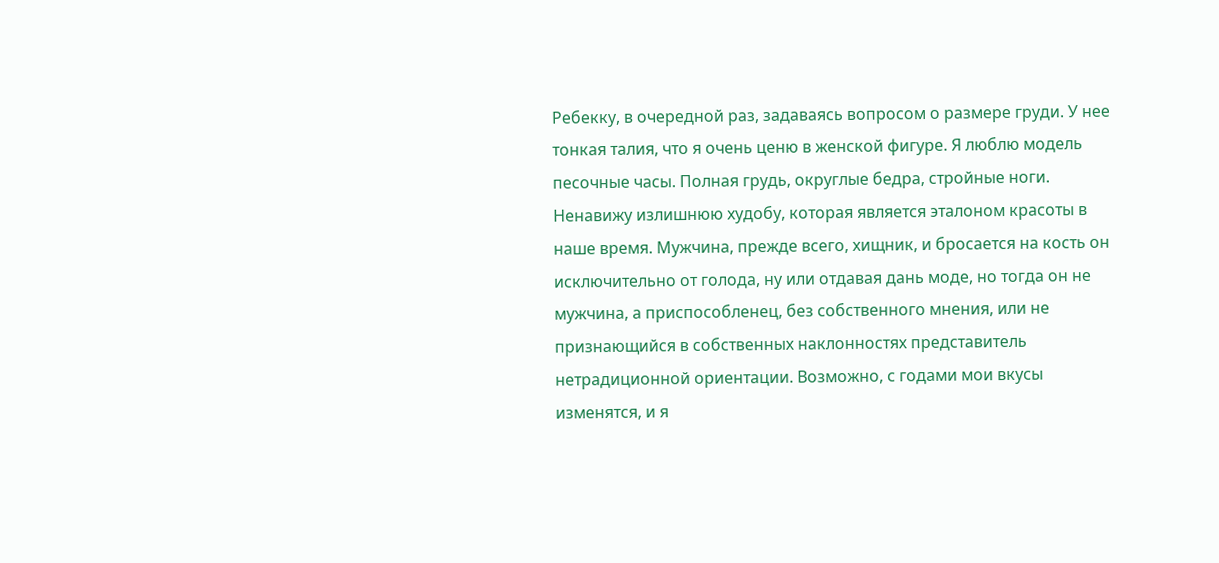Ребекку, в очередной раз, задаваясь вопросом о размере груди. У нее тонкая талия, что я очень ценю в женской фигуре. Я люблю модель песочные часы. Полная грудь, округлые бедра, стройные ноги. Ненавижу излишнюю худобу, которая является эталоном красоты в наше время. Мужчина, прежде всего, хищник, и бросается на кость он исключительно от голода, ну или отдавая дань моде, но тогда он не мужчина, а приспособленец, без собственного мнения, или не признающийся в собственных наклонностях представитель нетрадиционной ориентации. Возможно, с годами мои вкусы изменятся, и я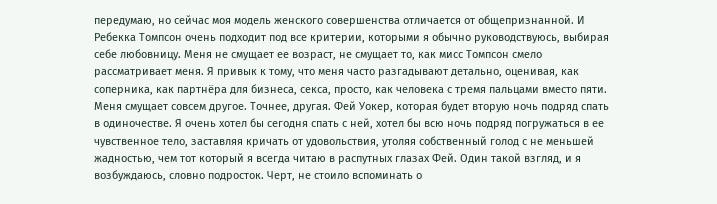передумаю, но сейчас моя модель женского совершенства отличается от общепризнанной. И Ребекка Томпсон очень подходит под все критерии, которыми я обычно руководствуюсь, выбирая себе любовницу. Меня не смущает ее возраст, не смущает то, как мисс Томпсон смело рассматривает меня. Я привык к тому, что меня часто разгадывают детально, оценивая, как соперника, как партнёра для бизнеса, секса, просто, как человека с тремя пальцами вместо пяти. Меня смущает совсем другое. Точнее, другая. Фей Уокер, которая будет вторую ночь подряд спать в одиночестве. Я очень хотел бы сегодня спать с ней, хотел бы всю ночь подряд погружаться в ее чувственное тело, заставляя кричать от удовольствия, утоляя собственный голод с не меньшей жадностью, чем тот который я всегда читаю в распутных глазах Фей. Один такой взгляд, и я возбуждаюсь, словно подросток. Черт, не стоило вспоминать о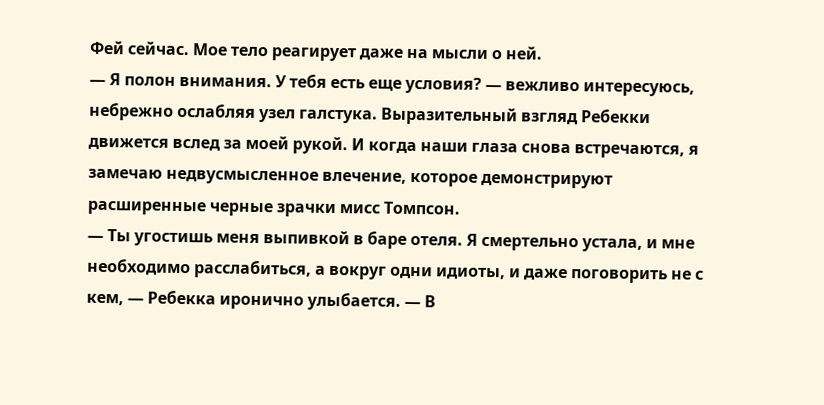Фей сейчас. Мое тело реагирует даже на мысли о ней.
— Я полон внимания. У тебя есть еще условия? — вежливо интересуюсь, небрежно ослабляя узел галстука. Выразительный взгляд Ребекки движется вслед за моей рукой. И когда наши глаза снова встречаются, я замечаю недвусмысленное влечение, которое демонстрируют расширенные черные зрачки мисс Томпсон.
— Ты угостишь меня выпивкой в баре отеля. Я смертельно устала, и мне необходимо расслабиться, а вокруг одни идиоты, и даже поговорить не с кем, — Ребекка иронично улыбается. — В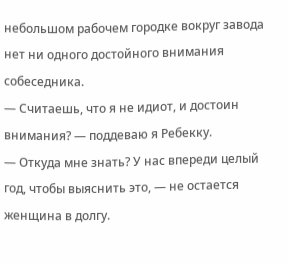небольшом рабочем городке вокруг завода нет ни одного достойного внимания собеседника.
— Считаешь, что я не идиот, и достоин внимания? — поддеваю я Ребекку.
— Откуда мне знать? У нас впереди целый год, чтобы выяснить это, — не остается женщина в долгу.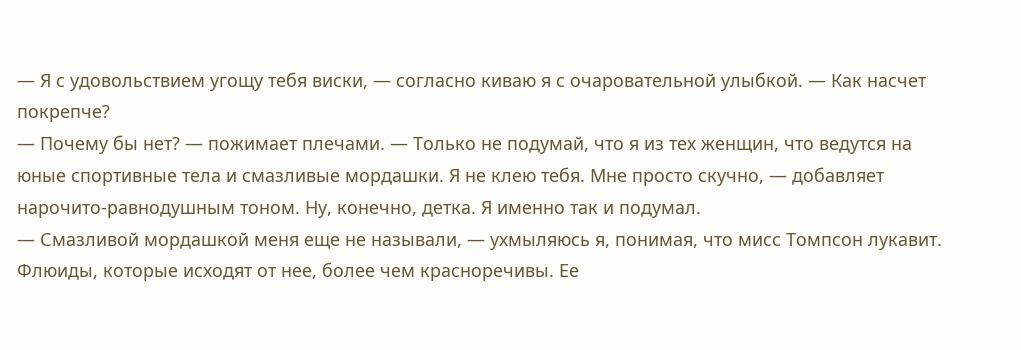— Я с удовольствием угощу тебя виски, — согласно киваю я с очаровательной улыбкой. — Как насчет покрепче?
— Почему бы нет? — пожимает плечами. — Только не подумай, что я из тех женщин, что ведутся на юные спортивные тела и смазливые мордашки. Я не клею тебя. Мне просто скучно, — добавляет нарочито-равнодушным тоном. Ну, конечно, детка. Я именно так и подумал.
— Смазливой мордашкой меня еще не называли, — ухмыляюсь я, понимая, что мисс Томпсон лукавит. Флюиды, которые исходят от нее, более чем красноречивы. Ее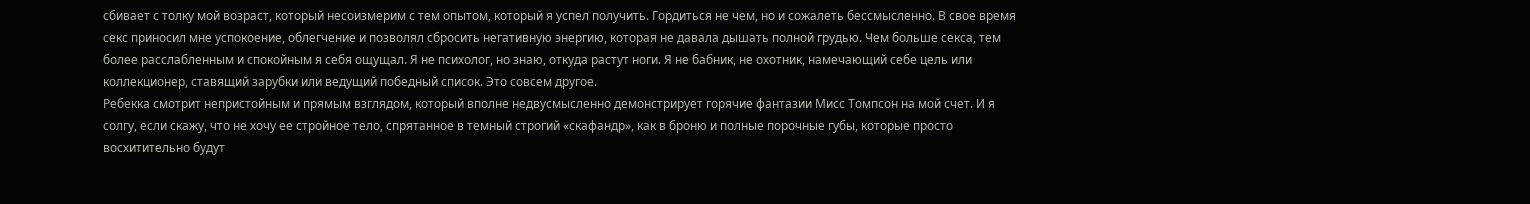сбивает с толку мой возраст, который несоизмерим с тем опытом, который я успел получить. Гордиться не чем, но и сожалеть бессмысленно. В свое время секс приносил мне успокоение, облегчение и позволял сбросить негативную энергию, которая не давала дышать полной грудью. Чем больше секса, тем более расслабленным и спокойным я себя ощущал. Я не психолог, но знаю, откуда растут ноги. Я не бабник, не охотник, намечающий себе цель или коллекционер, ставящий зарубки или ведущий победный список. Это совсем другое.
Ребекка смотрит непристойным и прямым взглядом, который вполне недвусмысленно демонстрирует горячие фантазии Мисс Томпсон на мой счет. И я солгу, если скажу, что не хочу ее стройное тело, спрятанное в темный строгий «скафандр», как в броню и полные порочные губы, которые просто восхитительно будут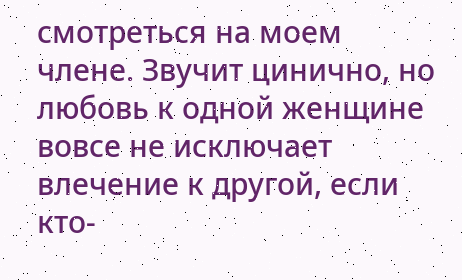смотреться на моем члене. Звучит цинично, но любовь к одной женщине вовсе не исключает влечение к другой, если кто-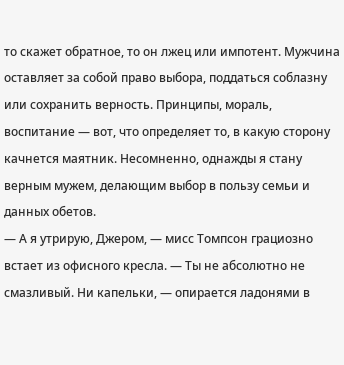то скажет обратное, то он лжец или импотент. Мужчина оставляет за собой право выбора, поддаться соблазну или сохранить верность. Принципы, мораль, воспитание — вот, что определяет то, в какую сторону качнется маятник. Несомненно, однажды я стану верным мужем, делающим выбор в пользу семьи и данных обетов.
— А я утрирую, Джером, — мисс Томпсон грациозно встает из офисного кресла. — Ты не абсолютно не смазливый. Ни капельки, — опирается ладонями в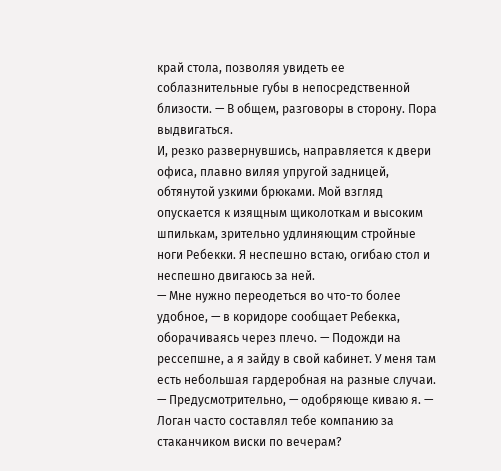край стола, позволяя увидеть ее соблазнительные губы в непосредственной близости. — В общем, разговоры в сторону. Пора выдвигаться.
И, резко развернувшись, направляется к двери офиса, плавно виляя упругой задницей, обтянутой узкими брюками. Мой взгляд опускается к изящным щиколоткам и высоким шпилькам, зрительно удлиняющим стройные ноги Ребекки. Я неспешно встаю, огибаю стол и неспешно двигаюсь за ней.
— Мне нужно переодеться во что-то более удобное, — в коридоре сообщает Ребекка, оборачиваясь через плечо. — Подожди на рессепшне, а я зайду в свой кабинет. У меня там есть небольшая гардеробная на разные случаи.
— Предусмотрительно, — одобряюще киваю я. — Логан часто составлял тебе компанию за стаканчиком виски по вечерам?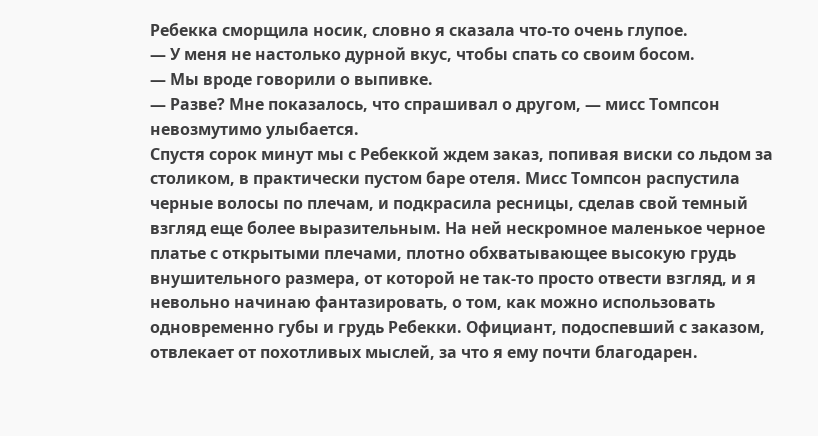Ребекка сморщила носик, словно я сказала что-то очень глупое.
— У меня не настолько дурной вкус, чтобы спать со своим босом.
— Мы вроде говорили о выпивке.
— Разве? Мне показалось, что спрашивал о другом, — мисс Томпсон невозмутимо улыбается.
Спустя сорок минут мы с Ребеккой ждем заказ, попивая виски со льдом за столиком, в практически пустом баре отеля. Мисс Томпсон распустила черные волосы по плечам, и подкрасила ресницы, сделав свой темный взгляд еще более выразительным. На ней нескромное маленькое черное платье с открытыми плечами, плотно обхватывающее высокую грудь внушительного размера, от которой не так-то просто отвести взгляд, и я невольно начинаю фантазировать, о том, как можно использовать одновременно губы и грудь Ребекки. Официант, подоспевший с заказом, отвлекает от похотливых мыслей, за что я ему почти благодарен.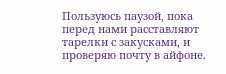Пользуюсь паузой, пока перед нами расставляют тарелки с закусками, и проверяю почту в айфоне.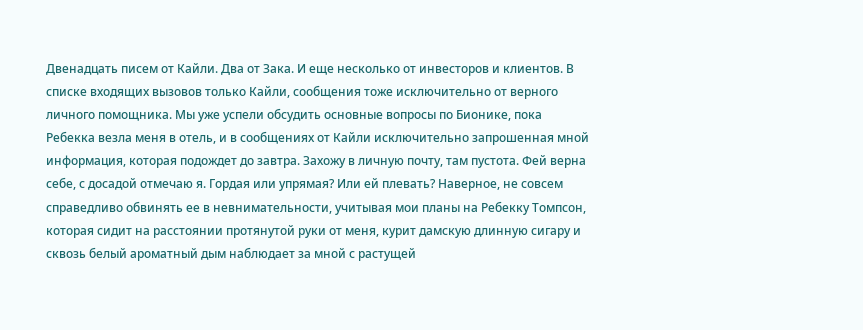Двенадцать писем от Кайли. Два от Зака. И еще несколько от инвесторов и клиентов. В списке входящих вызовов только Кайли, сообщения тоже исключительно от верного личного помощника. Мы уже успели обсудить основные вопросы по Бионике, пока Ребекка везла меня в отель, и в сообщениях от Кайли исключительно запрошенная мной информация, которая подождет до завтра. Захожу в личную почту, там пустота. Фей верна себе, с досадой отмечаю я. Гордая или упрямая? Или ей плевать? Наверное, не совсем справедливо обвинять ее в невнимательности, учитывая мои планы на Ребекку Томпсон, которая сидит на расстоянии протянутой руки от меня, курит дамскую длинную сигару и сквозь белый ароматный дым наблюдает за мной с растущей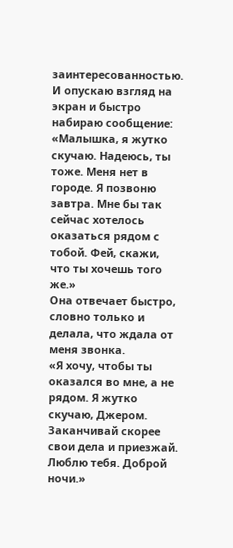заинтересованностью. И опускаю взгляд на экран и быстро набираю сообщение:
«Малышка, я жутко скучаю. Надеюсь, ты тоже. Меня нет в городе. Я позвоню завтра. Мне бы так сейчас хотелось оказаться рядом с тобой. Фей, скажи, что ты хочешь того же.»
Она отвечает быстро, словно только и делала, что ждала от меня звонка.
«Я хочу, чтобы ты оказался во мне, а не рядом. Я жутко скучаю, Джером. Заканчивай скорее свои дела и приезжай. Люблю тебя. Доброй ночи.»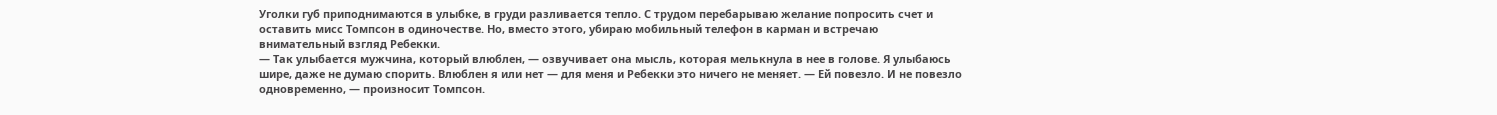Уголки губ приподнимаются в улыбке, в груди разливается тепло. С трудом перебарываю желание попросить счет и оставить мисс Томпсон в одиночестве. Но, вместо этого, убираю мобильный телефон в карман и встречаю внимательный взгляд Ребекки.
— Так улыбается мужчина, который влюблен, — озвучивает она мысль, которая мелькнула в нее в голове. Я улыбаюсь шире, даже не думаю спорить. Влюблен я или нет — для меня и Ребекки это ничего не меняет. — Ей повезло. И не повезло одновременно, — произносит Томпсон.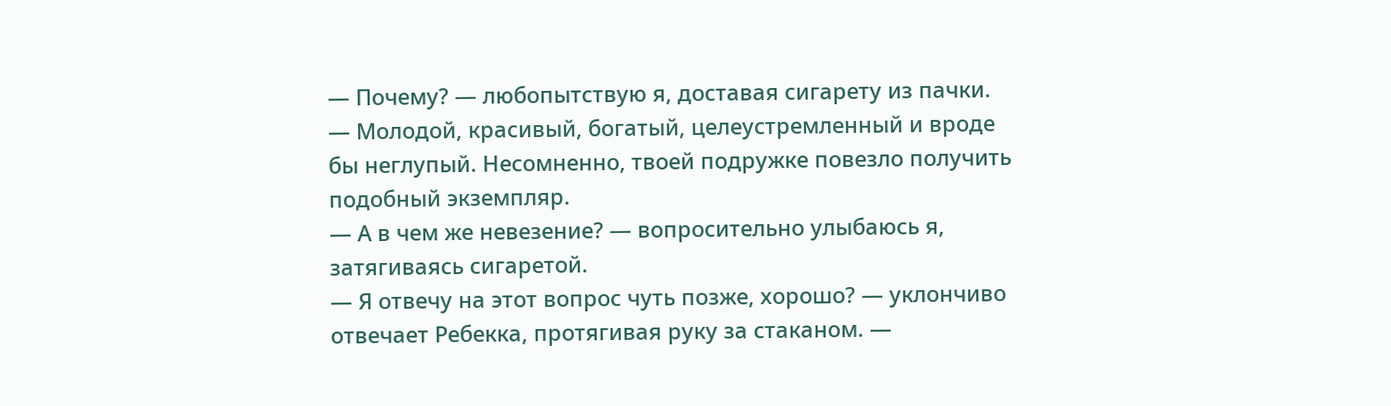— Почему? — любопытствую я, доставая сигарету из пачки.
— Молодой, красивый, богатый, целеустремленный и вроде бы неглупый. Несомненно, твоей подружке повезло получить подобный экземпляр.
— А в чем же невезение? — вопросительно улыбаюсь я, затягиваясь сигаретой.
— Я отвечу на этот вопрос чуть позже, хорошо? — уклончиво отвечает Ребекка, протягивая руку за стаканом. —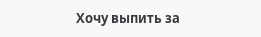Хочу выпить за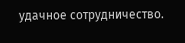удачное сотрудничество.